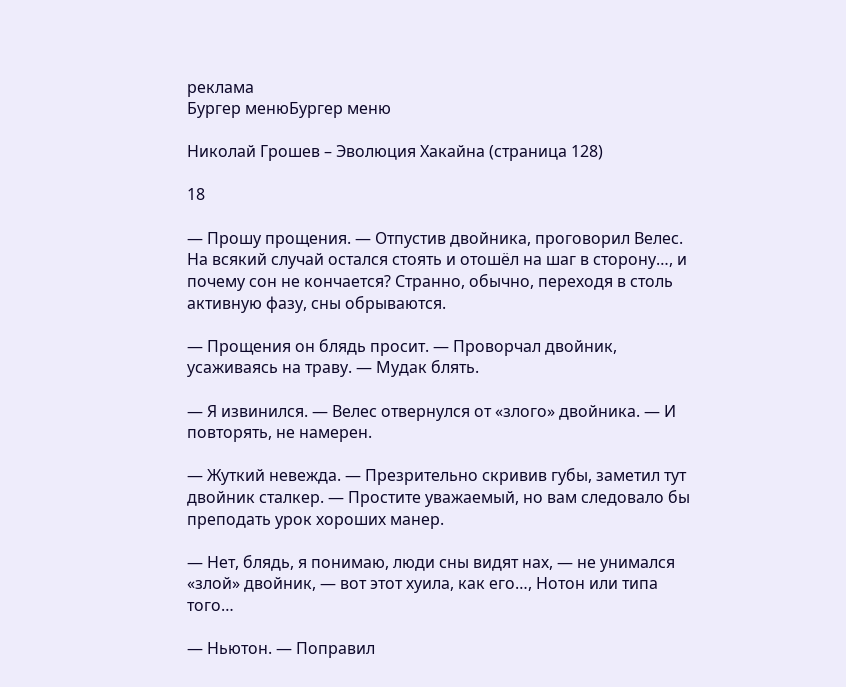реклама
Бургер менюБургер меню

Николай Грошев – Эволюция Хакайна (страница 128)

18

— Прошу прощения. — Отпустив двойника, проговорил Велес. На всякий случай остался стоять и отошёл на шаг в сторону…, и почему сон не кончается? Странно, обычно, переходя в столь активную фазу, сны обрываются.

— Прощения он блядь просит. — Проворчал двойник, усаживаясь на траву. — Мудак блять.

— Я извинился. — Велес отвернулся от «злого» двойника. — И повторять, не намерен.

— Жуткий невежда. — Презрительно скривив губы, заметил тут двойник сталкер. — Простите уважаемый, но вам следовало бы преподать урок хороших манер.

— Нет, блядь, я понимаю, люди сны видят нах, — не унимался «злой» двойник, — вот этот хуила, как его…, Нотон или типа того…

— Ньютон. — Поправил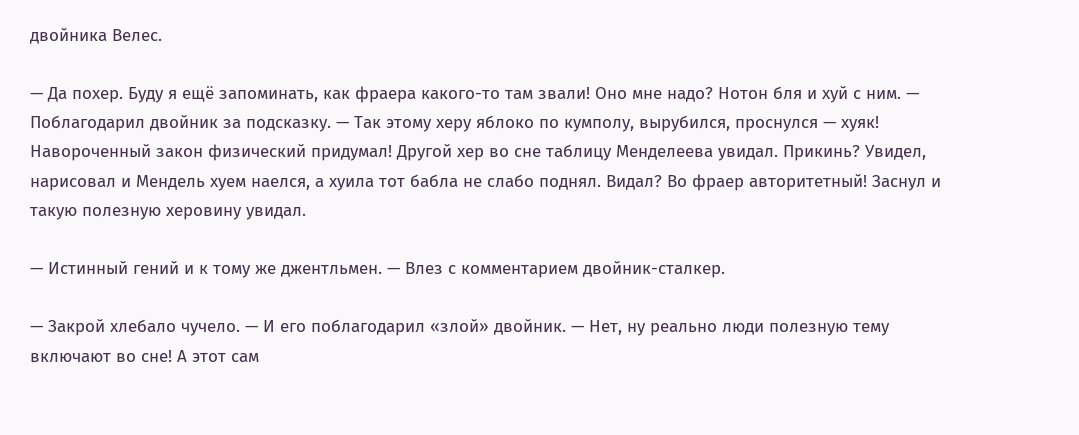двойника Велес.

— Да похер. Буду я ещё запоминать, как фраера какого-то там звали! Оно мне надо? Нотон бля и хуй с ним. — Поблагодарил двойник за подсказку. — Так этому херу яблоко по кумполу, вырубился, проснулся — хуяк! Навороченный закон физический придумал! Другой хер во сне таблицу Менделеева увидал. Прикинь? Увидел, нарисовал и Мендель хуем наелся, а хуила тот бабла не слабо поднял. Видал? Во фраер авторитетный! Заснул и такую полезную херовину увидал.

— Истинный гений и к тому же джентльмен. — Влез с комментарием двойник-сталкер.

— Закрой хлебало чучело. — И его поблагодарил «злой» двойник. — Нет, ну реально люди полезную тему включают во сне! А этот сам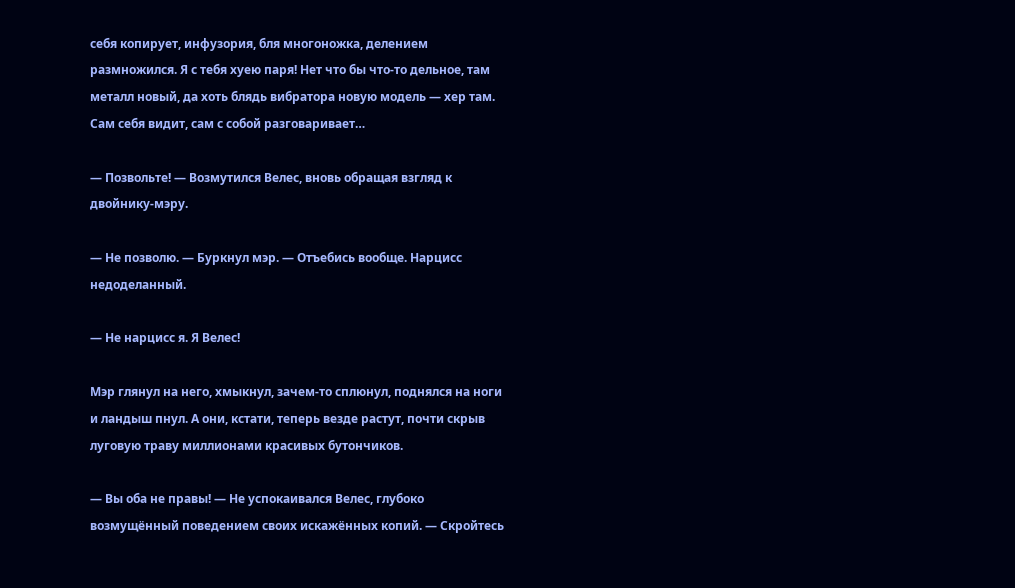себя копирует, инфузория, бля многоножка, делением размножился. Я с тебя хуею паря! Нет что бы что-то дельное, там металл новый, да хоть блядь вибратора новую модель — хер там. Сам себя видит, сам с собой разговаривает…

— Позвольте! — Возмутился Велес, вновь обращая взгляд к двойнику-мэру.

— Не позволю. — Буркнул мэр. — Отъебись вообще. Нарцисс недоделанный.

— Не нарцисс я. Я Велес!

Мэр глянул на него, хмыкнул, зачем-то сплюнул, поднялся на ноги и ландыш пнул. А они, кстати, теперь везде растут, почти скрыв луговую траву миллионами красивых бутончиков.

— Вы оба не правы! — Не успокаивался Велес, глубоко возмущённый поведением своих искажённых копий. — Скройтесь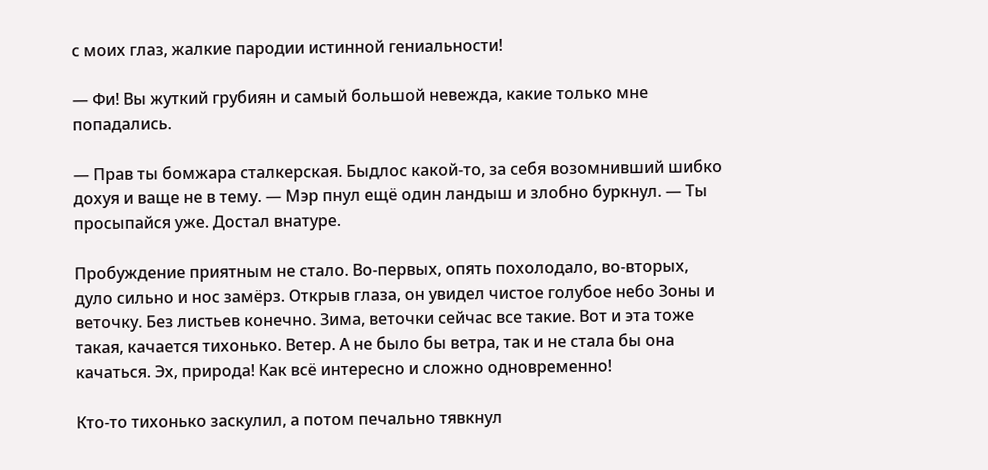с моих глаз, жалкие пародии истинной гениальности!

— Фи! Вы жуткий грубиян и самый большой невежда, какие только мне попадались.

— Прав ты бомжара сталкерская. Быдлос какой-то, за себя возомнивший шибко дохуя и ваще не в тему. — Мэр пнул ещё один ландыш и злобно буркнул. — Ты просыпайся уже. Достал внатуре.

Пробуждение приятным не стало. Во-первых, опять похолодало, во-вторых, дуло сильно и нос замёрз. Открыв глаза, он увидел чистое голубое небо Зоны и веточку. Без листьев конечно. Зима, веточки сейчас все такие. Вот и эта тоже такая, качается тихонько. Ветер. А не было бы ветра, так и не стала бы она качаться. Эх, природа! Как всё интересно и сложно одновременно!

Кто-то тихонько заскулил, а потом печально тявкнул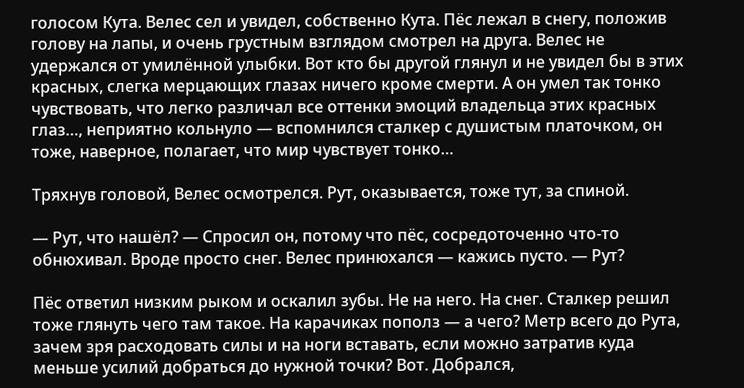голосом Кута. Велес сел и увидел, собственно Кута. Пёс лежал в снегу, положив голову на лапы, и очень грустным взглядом смотрел на друга. Велес не удержался от умилённой улыбки. Вот кто бы другой глянул и не увидел бы в этих красных, слегка мерцающих глазах ничего кроме смерти. А он умел так тонко чувствовать, что легко различал все оттенки эмоций владельца этих красных глаз…, неприятно кольнуло — вспомнился сталкер с душистым платочком, он тоже, наверное, полагает, что мир чувствует тонко…

Тряхнув головой, Велес осмотрелся. Рут, оказывается, тоже тут, за спиной.

— Рут, что нашёл? — Спросил он, потому что пёс, сосредоточенно что-то обнюхивал. Вроде просто снег. Велес принюхался — кажись пусто. — Рут?

Пёс ответил низким рыком и оскалил зубы. Не на него. На снег. Сталкер решил тоже глянуть чего там такое. На карачиках пополз — а чего? Метр всего до Рута, зачем зря расходовать силы и на ноги вставать, если можно затратив куда меньше усилий добраться до нужной точки? Вот. Добрался,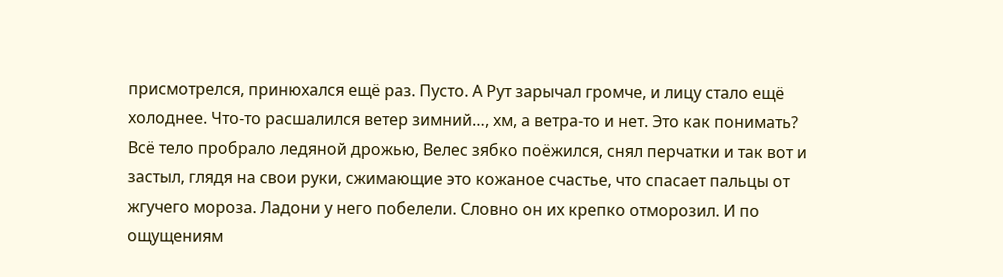присмотрелся, принюхался ещё раз. Пусто. А Рут зарычал громче, и лицу стало ещё холоднее. Что-то расшалился ветер зимний…, хм, а ветра-то и нет. Это как понимать? Всё тело пробрало ледяной дрожью, Велес зябко поёжился, снял перчатки и так вот и застыл, глядя на свои руки, сжимающие это кожаное счастье, что спасает пальцы от жгучего мороза. Ладони у него побелели. Словно он их крепко отморозил. И по ощущениям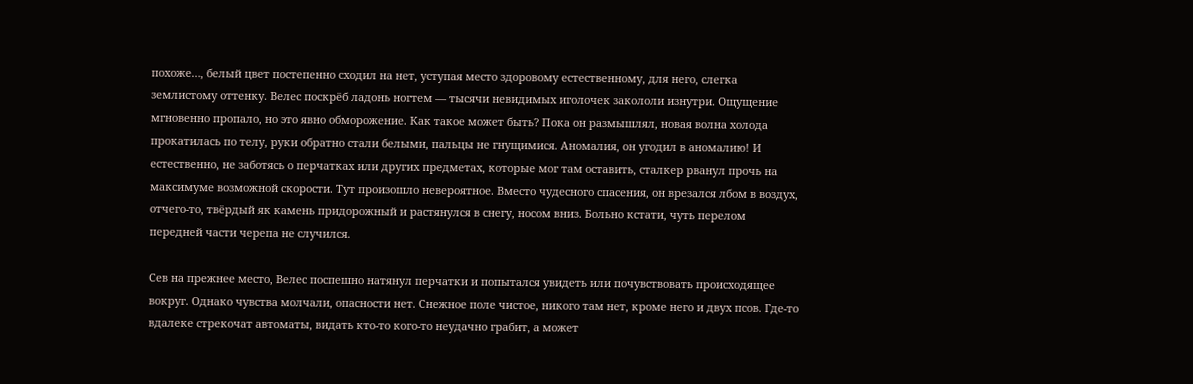похоже…, белый цвет постепенно сходил на нет, уступая место здоровому естественному, для него, слегка землистому оттенку. Велес поскрёб ладонь ногтем — тысячи невидимых иголочек закололи изнутри. Ощущение мгновенно пропало, но это явно обморожение. Как такое может быть? Пока он размышлял, новая волна холода прокатилась по телу, руки обратно стали белыми, пальцы не гнущимися. Аномалия, он угодил в аномалию! И естественно, не заботясь о перчатках или других предметах, которые мог там оставить, сталкер рванул прочь на максимуме возможной скорости. Тут произошло невероятное. Вместо чудесного спасения, он врезался лбом в воздух, отчего-то, твёрдый як камень придорожный и растянулся в снегу, носом вниз. Больно кстати, чуть перелом передней части черепа не случился.

Сев на прежнее место, Велес поспешно натянул перчатки и попытался увидеть или почувствовать происходящее вокруг. Однако чувства молчали, опасности нет. Снежное поле чистое, никого там нет, кроме него и двух псов. Где-то вдалеке стрекочат автоматы, видать кто-то кого-то неудачно грабит, а может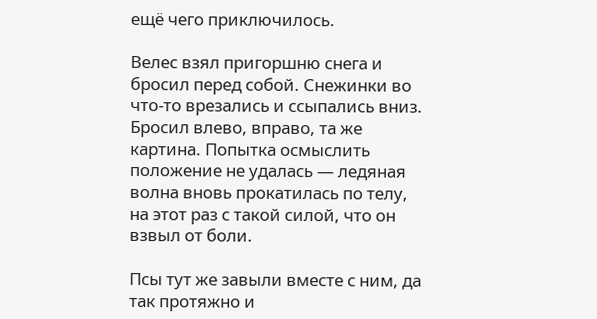ещё чего приключилось.

Велес взял пригоршню снега и бросил перед собой. Снежинки во что-то врезались и ссыпались вниз. Бросил влево, вправо, та же картина. Попытка осмыслить положение не удалась — ледяная волна вновь прокатилась по телу, на этот раз с такой силой, что он взвыл от боли.

Псы тут же завыли вместе с ним, да так протяжно и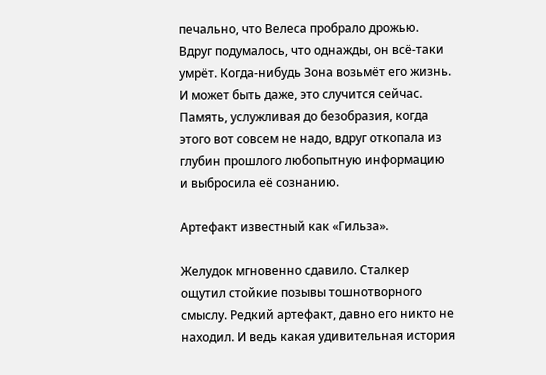печально, что Велеса пробрало дрожью. Вдруг подумалось, что однажды, он всё-таки умрёт. Когда-нибудь Зона возьмёт его жизнь. И может быть даже, это случится сейчас. Память, услужливая до безобразия, когда этого вот совсем не надо, вдруг откопала из глубин прошлого любопытную информацию и выбросила её сознанию.

Артефакт известный как «Гильза».

Желудок мгновенно сдавило. Сталкер ощутил стойкие позывы тошнотворного смыслу. Редкий артефакт, давно его никто не находил. И ведь какая удивительная история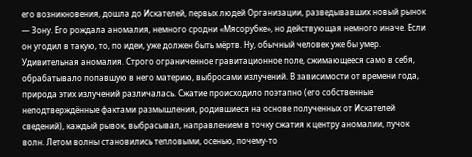его возникновения, дошла до Искателей, первых людей Организации, разведывавших новый рынок — Зону. Его рождала аномалия, немного сродни «Мясорубке», но действующая немного иначе. Если он угодил в такую, то, по идеи, уже должен быть мёртв. Ну, обычный человек уже бы умер. Удивительная аномалия. Строго ограниченное гравитационное поле, сжимающееся само в себя, обрабатывало попавшую в него материю, выбросами излучений. В зависимости от времени года, природа этих излучений различалась. Сжатие происходило поэтапно (его собственные неподтверждённые фактами размышления, родившиеся на основе полученных от Искателей сведений), каждый рывок, выбрасывал, направлением в точку сжатия к центру аномалии, пучок волн. Летом волны становились тепловыми, осенью, почему-то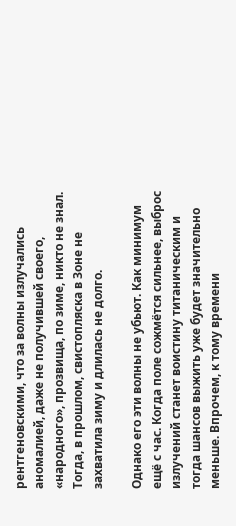рентгеновскими, что за волны излучались аномалией, даже не получившей своего, «народного», прозвища, по зиме, никто не знал. Тогда, в прошлом, свистопляска в Зоне не захватила зиму и длилась не долго.

Однако его эти волны не убьют. Как минимум ещё с час. Когда поле сожмётся сильнее, выброс излучений станет воистину титаническим и тогда шансов выжить уже будет значительно меньше. Впрочем, к тому времени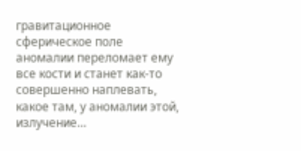гравитационное сферическое поле аномалии переломает ему все кости и станет как-то совершенно наплевать, какое там, у аномалии этой, излучение…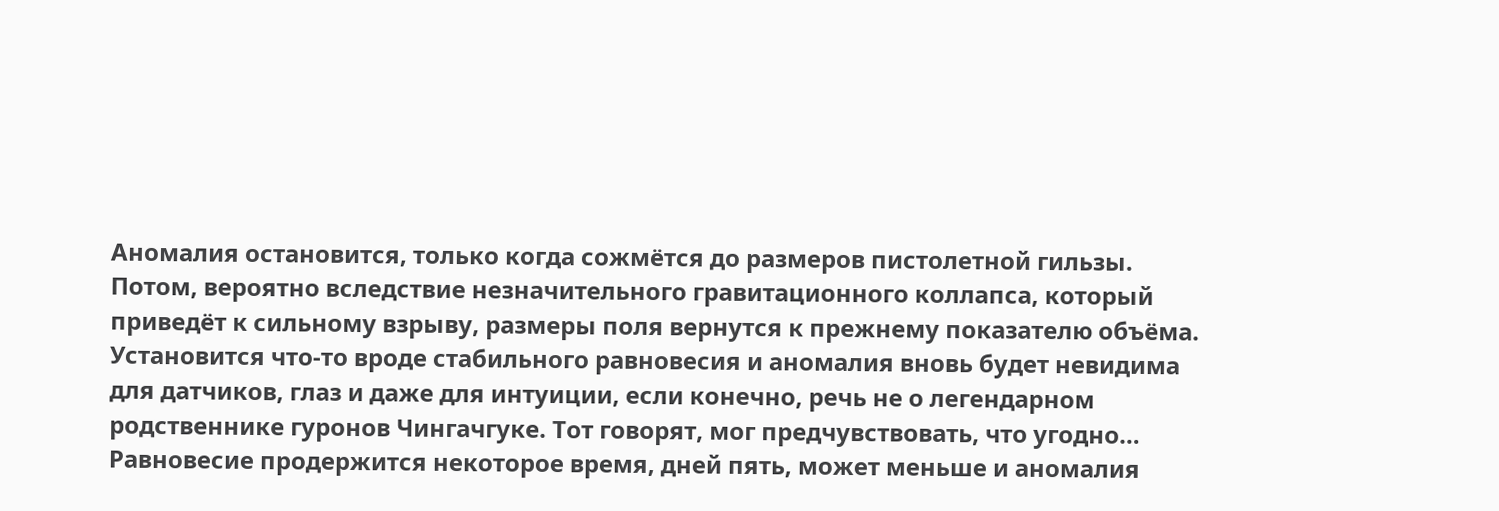Аномалия остановится, только когда сожмётся до размеров пистолетной гильзы. Потом, вероятно вследствие незначительного гравитационного коллапса, который приведёт к сильному взрыву, размеры поля вернутся к прежнему показателю объёма. Установится что-то вроде стабильного равновесия и аномалия вновь будет невидима для датчиков, глаз и даже для интуиции, если конечно, речь не о легендарном родственнике гуронов Чингачгуке. Тот говорят, мог предчувствовать, что угодно… Равновесие продержится некоторое время, дней пять, может меньше и аномалия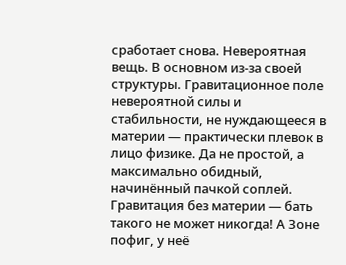сработает снова. Невероятная вещь. В основном из-за своей структуры. Гравитационное поле невероятной силы и стабильности, не нуждающееся в материи — практически плевок в лицо физике. Да не простой, а максимально обидный, начинённый пачкой соплей. Гравитация без материи — бать такого не может никогда! А Зоне пофиг, у неё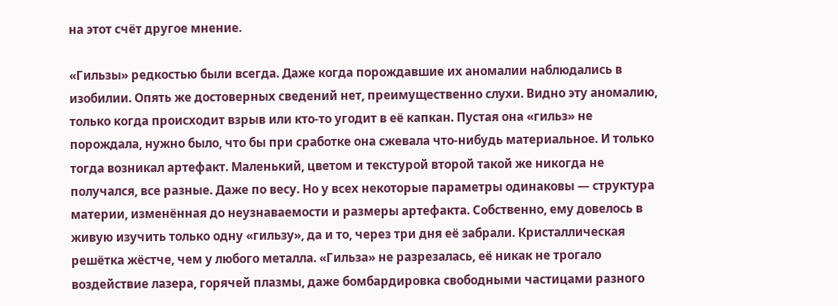на этот счёт другое мнение.

«Гильзы» редкостью были всегда. Даже когда порождавшие их аномалии наблюдались в изобилии. Опять же достоверных сведений нет, преимущественно слухи. Видно эту аномалию, только когда происходит взрыв или кто-то угодит в её капкан. Пустая она «гильз» не порождала, нужно было, что бы при сработке она сжевала что-нибудь материальное. И только тогда возникал артефакт. Маленький, цветом и текстурой второй такой же никогда не получался, все разные. Даже по весу. Но у всех некоторые параметры одинаковы — структура материи, изменённая до неузнаваемости и размеры артефакта. Собственно, ему довелось в живую изучить только одну «гильзу», да и то, через три дня её забрали. Кристаллическая решётка жёстче, чем у любого металла. «Гильза» не разрезалась, её никак не трогало воздействие лазера, горячей плазмы, даже бомбардировка свободными частицами разного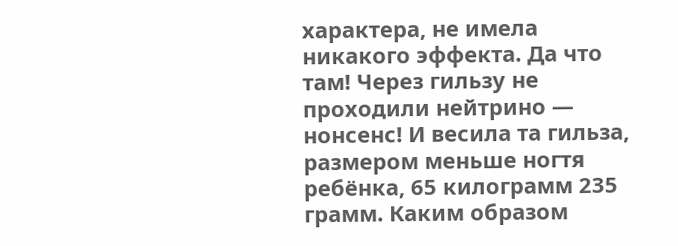характера, не имела никакого эффекта. Да что там! Через гильзу не проходили нейтрино — нонсенс! И весила та гильза, размером меньше ногтя ребёнка, 65 килограмм 235 грамм. Каким образом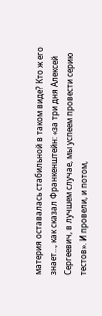материя оставалась стабильной в таком виде? Кто ж его знает…, как сказал Франкенштейн: «за три дня Алексей Сергеевич, в лучшем случае, мы успеем провести серию тестов». И провели, и потом,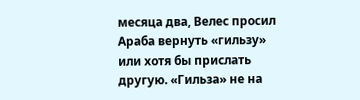месяца два, Велес просил Араба вернуть «гильзу» или хотя бы прислать другую. «Гильза» не на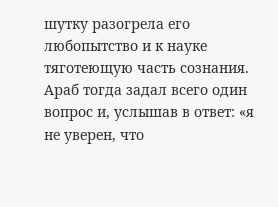шутку разогрела его любопытство и к науке тяготеющую часть сознания. Араб тогда задал всего один вопрос и, услышав в ответ: «я не уверен, что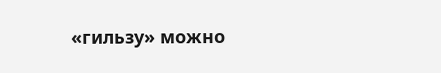«гильзу» можно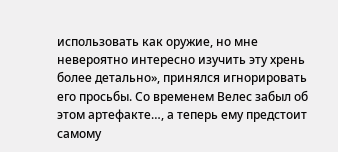использовать как оружие, но мне невероятно интересно изучить эту хрень более детально», принялся игнорировать его просьбы. Со временем Велес забыл об этом артефакте…, а теперь ему предстоит самому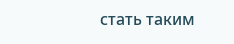стать таким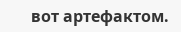вот артефактом.